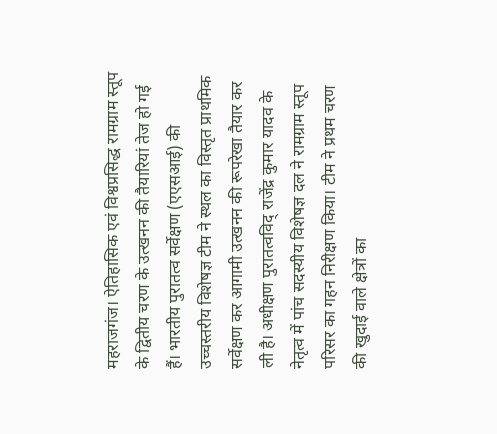महराजगंज। ऐतिहासिक एवं विश्वप्रसिद्ध रामग्राम स्तूप के द्वितीय चरण के उत्खनन की तैयारियां तेज हो गई हैं। भारतीय पुरातत्व सर्वेक्षण (एएसआई) की उच्चस्तरीय विशेषज्ञ टीम ने स्थल का विस्तृत प्राथमिक सर्वेक्षण कर आगामी उत्खनन की रूपरेखा तैयार कर ली है। अधीक्षण पुरातत्वविद् राजेंद्र कुमार यादव के नेतृत्व में पांच सदस्यीय विशेषज्ञ दल ने रामग्राम स्तूप परिसर का गहन निरीक्षण किया। टीम ने प्रथम चरण की खुदाई वाले क्षेत्रों का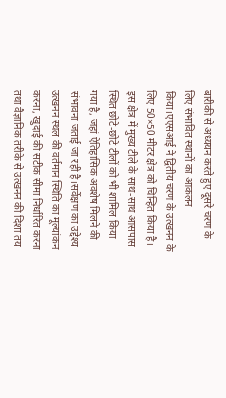बारीकी से अध्ययन करते हुए दूसरे चरण के लिए संभावित स्थानों का आकलन किया।एएसआई ने द्वितीय चरण के उत्खनन के लिए 50×50 मीटर क्षेत्र को चिन्हित किया है। इस क्षेत्र में मुख्य टीले के साथ-साथ आसपास स्थित छोटे-छोटे टीलों को भी शामिल किया गया है, जहां ऐतिहासिक अवशेष मिलने की संभावना जताई जा रही है।सर्वेक्षण का उद्देश्य उत्खनन स्थल की वर्तमान स्थिति का मूल्यांकन करना, खुदाई की सटीक सीमा निर्धारित करना तथा वैज्ञानिक तरीके से उत्खनन की दिशा तय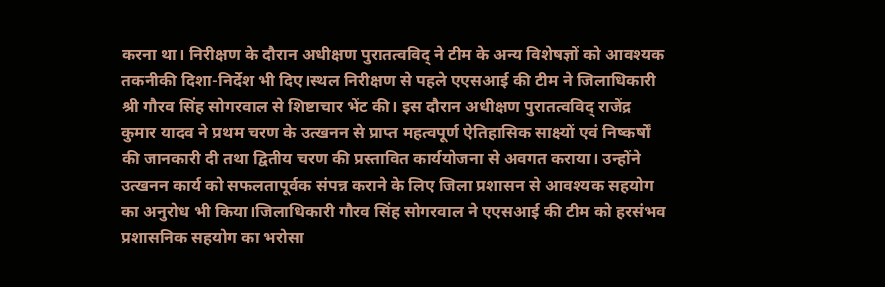करना था। निरीक्षण के दौरान अधीक्षण पुरातत्वविद् ने टीम के अन्य विशेषज्ञों को आवश्यक तकनीकी दिशा-निर्देश भी दिए।स्थल निरीक्षण से पहले एएसआई की टीम ने जिलाधिकारी श्री गौरव सिंह सोगरवाल से शिष्टाचार भेंट की। इस दौरान अधीक्षण पुरातत्वविद् राजेंद्र कुमार यादव ने प्रथम चरण के उत्खनन से प्राप्त महत्वपूर्ण ऐतिहासिक साक्ष्यों एवं निष्कर्षों की जानकारी दी तथा द्वितीय चरण की प्रस्तावित कार्ययोजना से अवगत कराया। उन्होंने उत्खनन कार्य को सफलतापूर्वक संपन्न कराने के लिए जिला प्रशासन से आवश्यक सहयोग का अनुरोध भी किया।जिलाधिकारी गौरव सिंह सोगरवाल ने एएसआई की टीम को हरसंभव प्रशासनिक सहयोग का भरोसा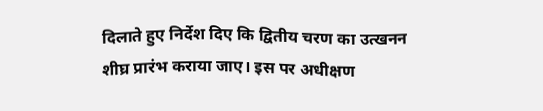दिलाते हुए निर्देश दिए कि द्वितीय चरण का उत्खनन शीघ्र प्रारंभ कराया जाए। इस पर अधीक्षण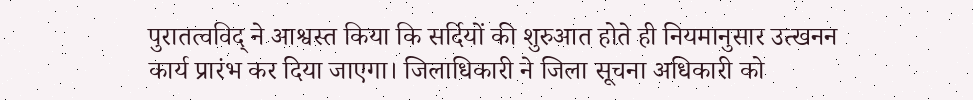पुरातत्वविद् ने आश्वस्त किया कि सर्दियों की शुरुआत होते ही नियमानुसार उत्खनन कार्य प्रारंभ कर दिया जाएगा। जिलाधिकारी ने जिला सूचना अधिकारी को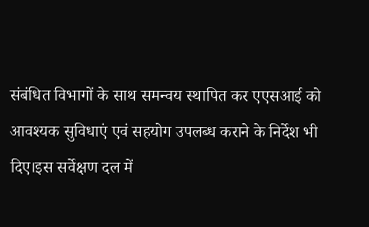संबंधित विभागों के साथ समन्वय स्थापित कर एएसआई को आवश्यक सुविधाएं एवं सहयोग उपलब्ध कराने के निर्देश भी दिए।इस सर्वेक्षण दल में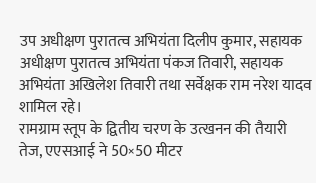उप अधीक्षण पुरातत्व अभियंता दिलीप कुमार, सहायक अधीक्षण पुरातत्व अभियंता पंकज तिवारी, सहायक अभियंता अखिलेश तिवारी तथा सर्वेक्षक राम नरेश यादव शामिल रहे।
रामग्राम स्तूप के द्वितीय चरण के उत्खनन की तैयारी तेज, एएसआई ने 50×50 मीटर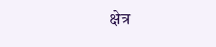क्षेत्र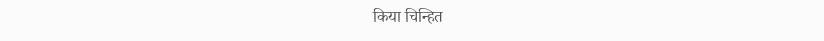किया चिन्हित